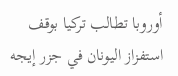أوروبا تطالب تركيا بوقف استفزاز اليونان في جزر إيجه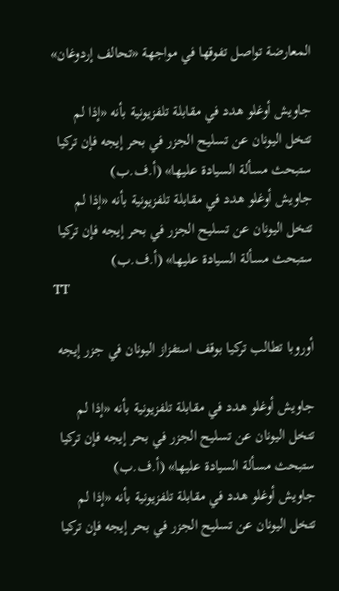المعارضة تواصل تفوقها في مواجهة «تحالف إردوغان»

جاويش أوغلو هدد في مقابلة تلفزيونية بأنه «إذا لم تتخل اليونان عن تسليح الجزر في بحر إيجه فإن تركيا ستبحث مسألة السيادة عليها» (أ.ف.ب)
جاويش أوغلو هدد في مقابلة تلفزيونية بأنه «إذا لم تتخل اليونان عن تسليح الجزر في بحر إيجه فإن تركيا ستبحث مسألة السيادة عليها» (أ.ف.ب)
TT

أوروبا تطالب تركيا بوقف استفزاز اليونان في جزر إيجه

جاويش أوغلو هدد في مقابلة تلفزيونية بأنه «إذا لم تتخل اليونان عن تسليح الجزر في بحر إيجه فإن تركيا ستبحث مسألة السيادة عليها» (أ.ف.ب)
جاويش أوغلو هدد في مقابلة تلفزيونية بأنه «إذا لم تتخل اليونان عن تسليح الجزر في بحر إيجه فإن تركيا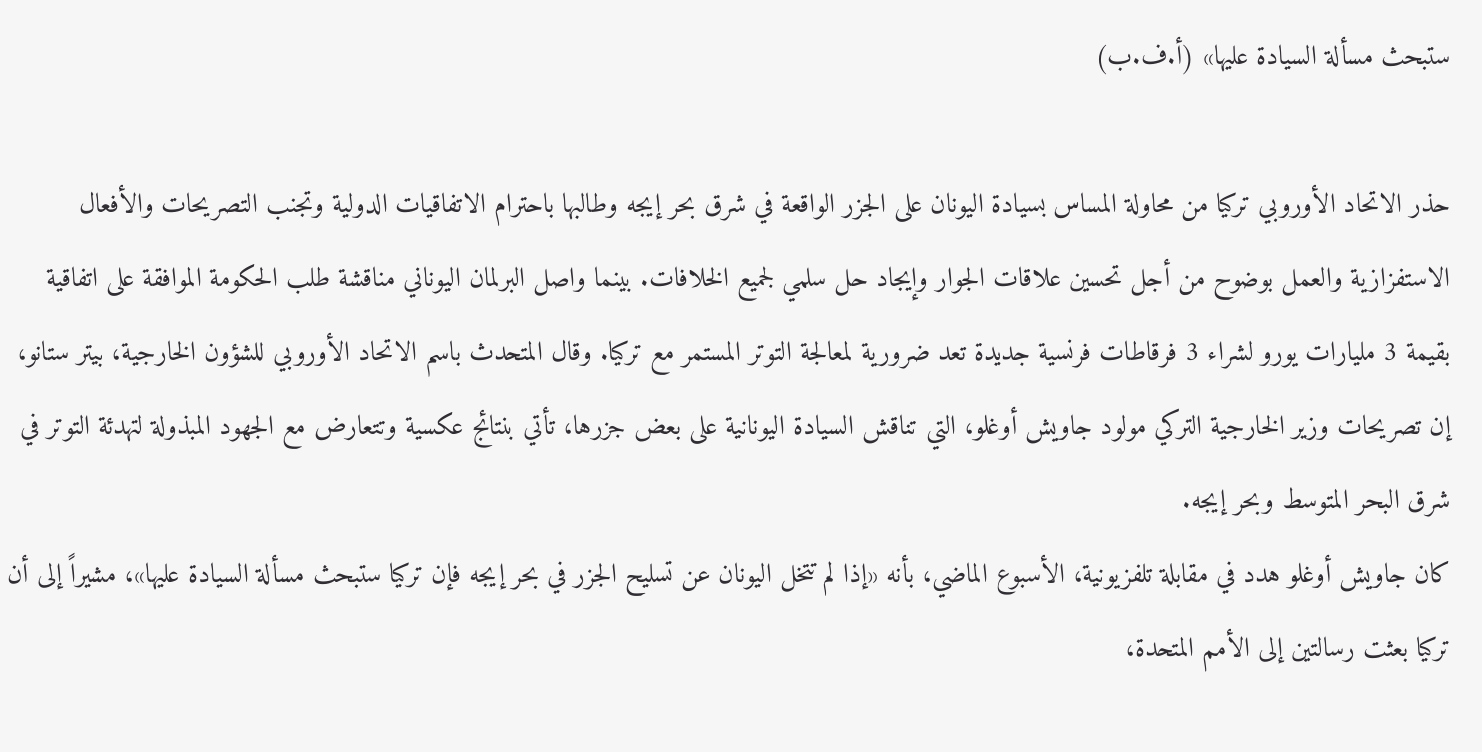ستبحث مسألة السيادة عليها» (أ.ف.ب)

حذر الاتحاد الأوروبي تركيا من محاولة المساس بسيادة اليونان على الجزر الواقعة في شرق بحر إيجه وطالبها باحترام الاتفاقيات الدولية وتجنب التصريحات والأفعال الاستفزازية والعمل بوضوح من أجل تحسين علاقات الجوار وإيجاد حل سلمي لجميع الخلافات. بينما واصل البرلمان اليوناني مناقشة طلب الحكومة الموافقة على اتفاقية بقيمة 3 مليارات يورو لشراء 3 فرقاطات فرنسية جديدة تعد ضرورية لمعالجة التوتر المستمر مع تركيا. وقال المتحدث باسم الاتحاد الأوروبي للشؤون الخارجية، بيتر ستانو، إن تصريحات وزير الخارجية التركي مولود جاويش أوغلو، التي تناقش السيادة اليونانية على بعض جزرها، تأتي بنتائج عكسية وتتعارض مع الجهود المبذولة لتهدئة التوتر في شرق البحر المتوسط وبحر إيجه.
كان جاويش أوغلو هدد في مقابلة تلفزيونية، الأسبوع الماضي، بأنه «إذا لم تتخل اليونان عن تسليح الجزر في بحر إيجه فإن تركيا ستبحث مسألة السيادة عليها»، مشيراً إلى أن تركيا بعثت رسالتين إلى الأمم المتحدة،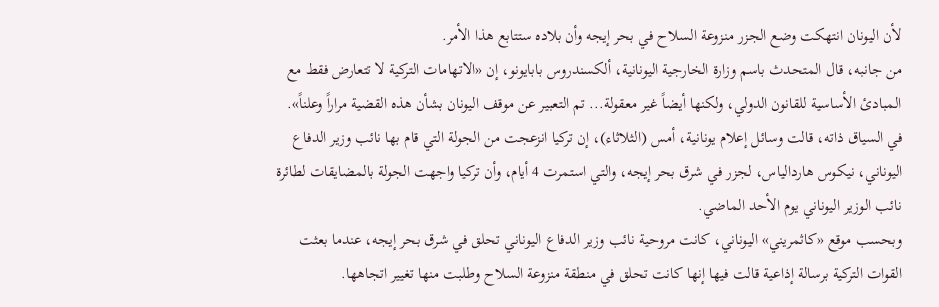لأن اليونان انتهكت وضع الجزر منزوعة السلاح في بحر إيجه وأن بلاده ستتابع هذا الأمر.
من جانبه، قال المتحدث باسم وزارة الخارجية اليونانية، ألكسندروس بابايونو، إن «الاتهامات التركية لا تتعارض فقط مع المبادئ الأساسية للقانون الدولي، ولكنها أيضاً غير معقولة... تم التعبير عن موقف اليونان بشأن هذه القضية مراراً وعلناً».
في السياق ذاته، قالت وسائل إعلام يونانية، أمس (الثلاثاء)، إن تركيا انزعجت من الجولة التي قام بها نائب وزير الدفاع اليوناني، نيكوس هاردالياس، لجزر في شرق بحر إيجه، والتي استمرت 4 أيام، وأن تركيا واجهت الجولة بالمضايقات لطائرة نائب الوزير اليوناني يوم الأحد الماضي.
وبحسب موقع «كاثمريني» اليوناني، كانت مروحية نائب وزير الدفاع اليوناني تحلق في شرق بحر إيجه، عندما بعثت القوات التركية برسالة إذاعية قالت فيها إنها كانت تحلق في منطقة منزوعة السلاح وطلبت منها تغيير اتجاهها.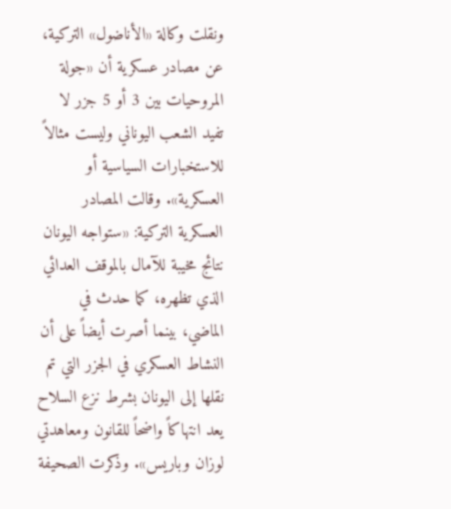ونقلت وكالة «الأناضول» التركية، عن مصادر عسكرية أن «جولة المروحيات بين 3 أو 5 جزر لا تفيد الشعب اليوناني وليست مثالاً للاستخبارات السياسية أو العسكرية». وقالت المصادر العسكرية التركية: «ستواجه اليونان نتائج مخيبة للآمال بالموقف العدائي الذي تظهره، كما حدث في الماضي، بينما أصرت أيضاً على أن النشاط العسكري في الجزر التي تم نقلها إلى اليونان بشرط نزع السلاح يعد انتهاكاً واضحاً للقانون ومعاهدتي لوزان وباريس». وذكرت الصحيفة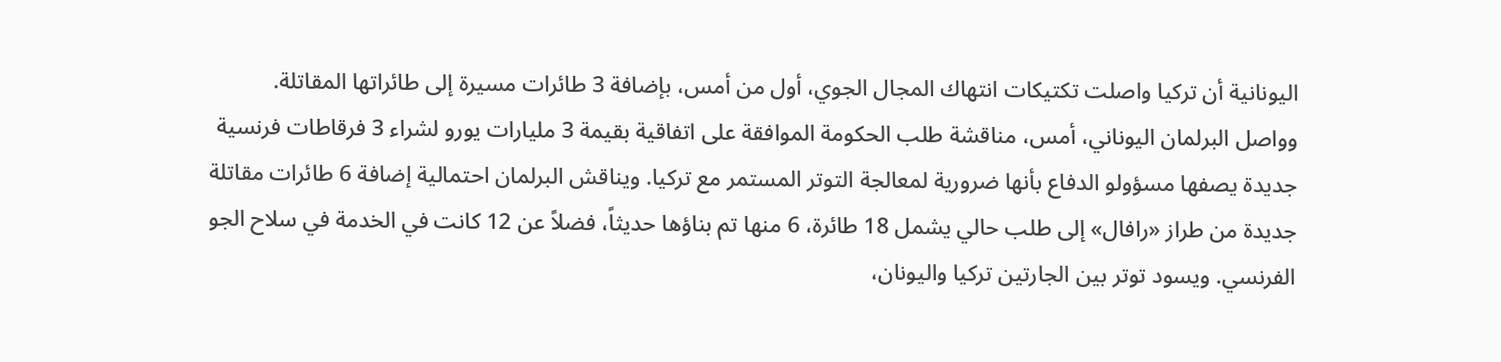اليونانية أن تركيا واصلت تكتيكات انتهاك المجال الجوي، أول من أمس، بإضافة 3 طائرات مسيرة إلى طائراتها المقاتلة.
وواصل البرلمان اليوناني، أمس، مناقشة طلب الحكومة الموافقة على اتفاقية بقيمة 3 مليارات يورو لشراء 3 فرقاطات فرنسية جديدة يصفها مسؤولو الدفاع بأنها ضرورية لمعالجة التوتر المستمر مع تركيا. ويناقش البرلمان احتمالية إضافة 6 طائرات مقاتلة جديدة من طراز «رافال» إلى طلب حالي يشمل 18 طائرة، 6 منها تم بناؤها حديثاً، فضلاً عن 12 كانت في الخدمة في سلاح الجو الفرنسي. ويسود توتر بين الجارتين تركيا واليونان،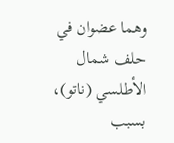وهما عضوان في حلف شمال الأطلسي (ناتو)، بسبب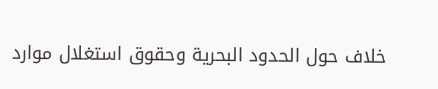خلاف حول الحدود البحرية وحقوق استغلال موارد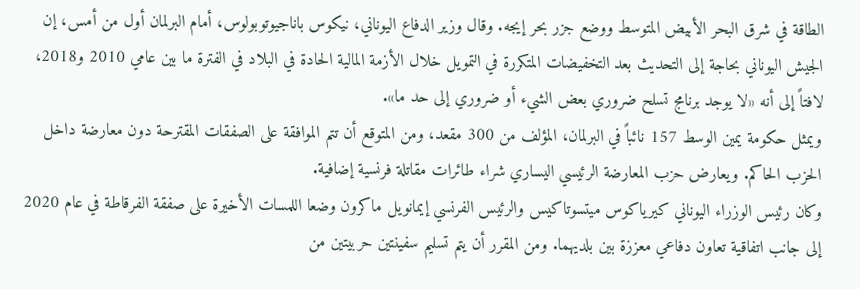الطاقة في شرق البحر الأبيض المتوسط ووضع جزر بحر إيجه. وقال وزير الدفاع اليوناني، نيكوس باناجيوتوبولوس، أمام البرلمان أول من أمس، إن الجيش اليوناني بحاجة إلى التحديث بعد التخفيضات المتكررة في التمويل خلال الأزمة المالية الحادة في البلاد في الفترة ما بين عامي 2010 و2018، لافتاً إلى أنه «لا يوجد برنامج تسلح ضروري بعض الشيء أو ضروري إلى حد ما».
ويمثل حكومة يمين الوسط 157 نائباً في البرلمان، المؤلف من 300 مقعد، ومن المتوقع أن تتم الموافقة على الصفقات المقترحة دون معارضة داخل الحزب الحاكم. ويعارض حزب المعارضة الرئيسي اليساري شراء طائرات مقاتلة فرنسية إضافية.
وكان رئيس الوزراء اليوناني كيرياكوس ميتسوتاكيس والرئيس الفرنسي إيمانويل ماكرون وضعا اللمسات الأخيرة على صفقة الفرقاطة في عام 2020 إلى جانب اتفاقية تعاون دفاعي معززة بين بلديهما. ومن المقرر أن يتم تسليم سفينتين حربيتين من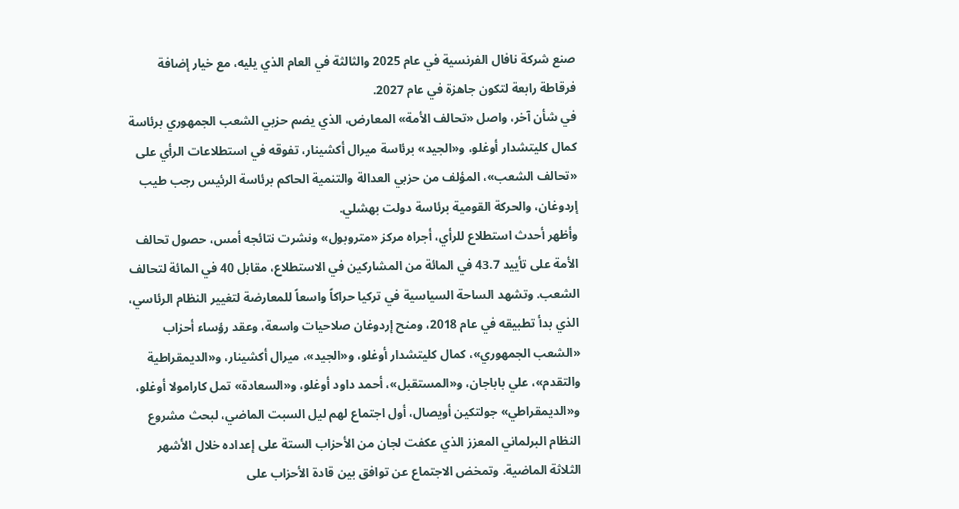صنع شركة نافال الفرنسية في عام 2025 والثالثة في العام الذي يليه، مع خيار إضافة فرقاطة رابعة لتكون جاهزة في عام 2027.
في شأن آخر، واصل «تحالف الأمة» المعارض، الذي يضم حزبي الشعب الجمهوري برئاسة كمال كليتشدار أوغلو، و«الجيد» برئاسة ميرال أكشينار، تفوقه في استطلاعات الرأي على «تحالف الشعب»، المؤلف من حزبي العدالة والتنمية الحاكم برئاسة الرئيس رجب طيب إردوغان، والحركة القومية برئاسة دولت بهشلي.
وأظهر أحدث استطلاع للرأي، أجراه مركز «متروبول» ونشرت نتائجه أمس، حصول تحالف الأمة على تأييد 43.7 في المائة من المشاركين في الاستطلاع، مقابل 40 في المائة لتحالف الشعب. وتشهد الساحة السياسية في تركيا حراكاً واسعاً للمعارضة لتغيير النظام الرئاسي، الذي بدأ تطبيقه في عام 2018، ومنح إردوغان صلاحيات واسعة، وعقد رؤساء أحزاب «الشعب الجمهوري»، كمال كليتشدار أوغلو، و«الجيد»، ميرال أكشينار، و«الديمقراطية والتقدم»، علي باباجان، و«المستقبل»، أحمد داود أوغلو، و«السعادة» تمل كارامولا أوغلو، و«الديمقراطي» جولتكين أويصال، أول اجتماع لهم ليل السبت الماضي، لبحث مشروع النظام البرلماني المعزز الذي عكفت لجان من الأحزاب الستة على إعداده خلال الأشهر الثلاثة الماضية. وتمخض الاجتماع عن توافق بين قادة الأحزاب على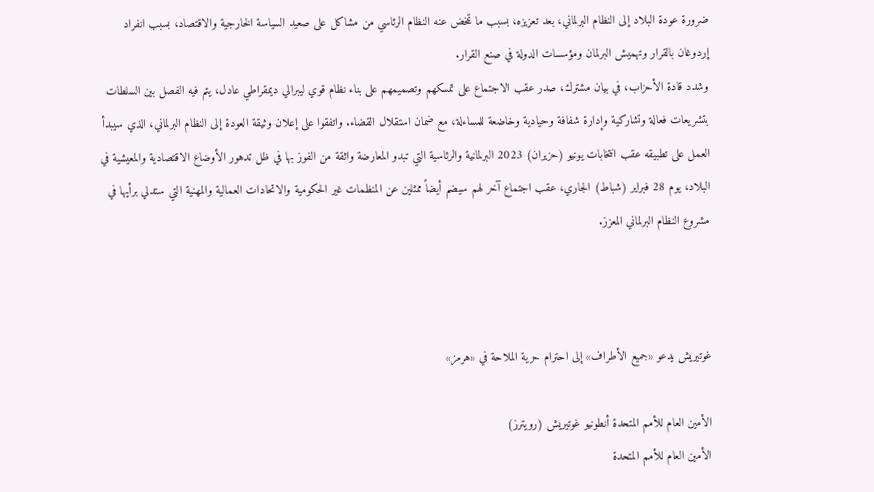ضرورة عودة البلاد إلى النظام البرلماني، بعد تعزيزه، بسبب ما تمخض عنه النظام الرئاسي من مشاكل على صعيد السياسة الخارجية والاقتصاد، بسبب انفراد إردوغان بالقرار وتهميش البرلمان ومؤسسات الدولة في صنع القرار.
وشدد قادة الأحزاب، في بيان مشترك، صدر عقب الاجتماع على تمسكهم وتصميمهم على بناء نظام قوي ليبرالي ديمقراطي عادل، يتم فيه الفصل بين السلطات بتشريعات فعالة وتشاركية وإدارة شفافة وحيادية وخاضعة للمساءلة، مع ضمان استقلال القضاء. واتفقوا على إعلان وثيقة العودة إلى النظام البرلماني، الذي سيبدأ العمل على تطبيقه عقب انتخابات يونيو (حزيران) 2023 البرلمانية والرئاسية التي تبدو المعارضة واثقة من الفوز بها في ظل تدهور الأوضاع الاقتصادية والمعيشية في البلاد، يوم 28 فبراير (شباط) الجاري، عقب اجتماع آخر لهم سيضم أيضاً ممثلين عن المنظمات غير الحكومية والاتحادات العمالية والمهنية التي ستدلي برأيها في مشروع النظام البرلماني المعزز.



غوتيريش يدعو «جميع الأطراف» إلى احترام حرية الملاحة في «هرمز»

الأمين العام للأمم المتحدة أنطونيو غوتيريش (رويترز)
الأمين العام للأمم المتحدة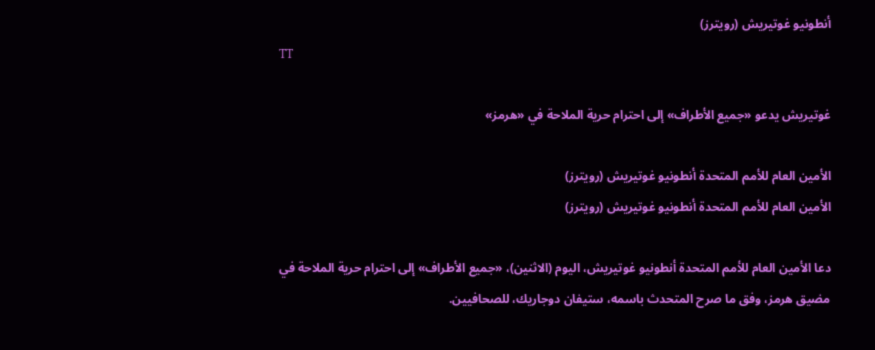أنطونيو غوتيريش (رويترز)
TT

غوتيريش يدعو «جميع الأطراف» إلى احترام حرية الملاحة في «هرمز»

الأمين العام للأمم المتحدة أنطونيو غوتيريش (رويترز)
الأمين العام للأمم المتحدة أنطونيو غوتيريش (رويترز)

دعا الأمين العام للأمم المتحدة أنطونيو غوتيريش، اليوم (الاثنين)، «جميع الأطراف» إلى احترام حرية الملاحة في مضيق هرمز، وفق ما صرح المتحدث باسمه، ستيفان دوجاريك، للصحافيين.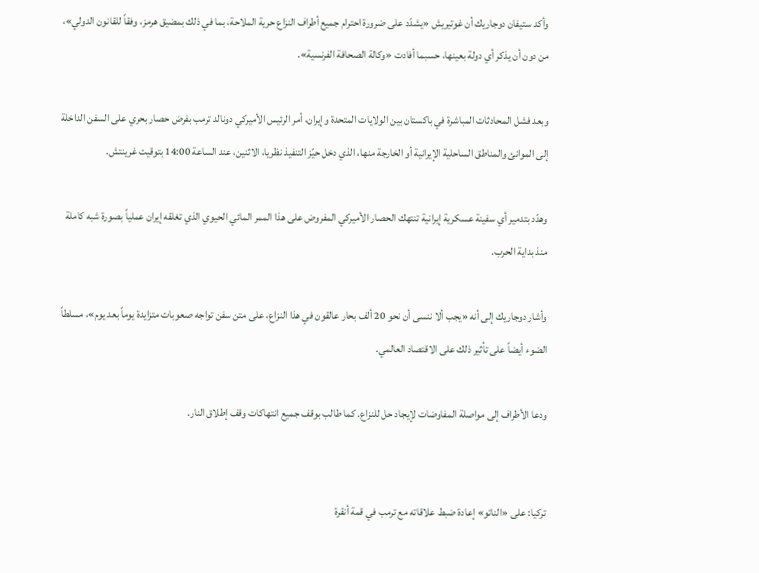وأكد ستيفان دوجاريك أن غوتيريش «يشدّد على ضرورة احترام جميع أطراف النزاع حرية الملاحة، بما في ذلك بمضيق هرمز، وفقاً للقانون الدولي»، من دون أن يذكر أي دولة بعينها، حسبما أفادت «وكالة الصحافة الفرنسية».

وبعد فشل المحادثات المباشرة في باكستان بين الولايات المتحدة وإيران، أمر الرئيس الأميركي دونالد ترمب بفرض حصار بحري على السفن الداخلة إلى الموانئ والمناطق الساحلية الإيرانية أو الخارجة منها، الذي دخل حيّز التنفيذ نظريا، الاثنين، عند الساعة 14:00 بتوقيت غرينتش.

وهدّد بتدمير أي سفينة عسكرية إيرانية تنتهك الحصار الأميركي المفروض على هذا الممر المائي الحيوي الذي تغلقه إيران عملياً بصورة شبه كاملة منذ بداية الحرب.

وأشار دوجاريك إلى أنه «يجب ألا ننسى أن نحو 20 ألف بحار عالقون في هذا النزاع، على متن سفن تواجه صعوبات متزايدة يوماً بعد يوم»، مسلطاً الضوء أيضاً على تأثير ذلك على الاقتصاد العالمي.

ودعا الأطراف إلى مواصلة المفاوضات لإيجاد حل للنزاع. كما طالب بوقف جميع انتهاكات وقف إطلاق النار.


تركيا: على «الناتو» إعادة ضبط علاقاته مع ترمب في قمة أنقرة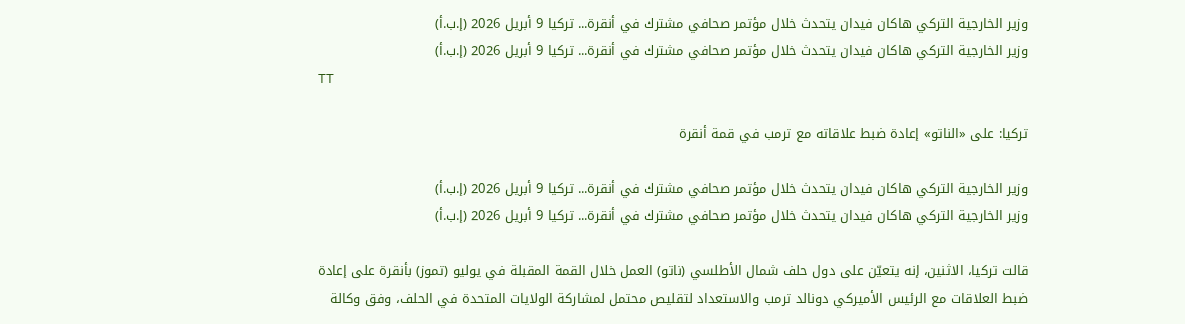وزير الخارجية التركي هاكان فيدان يتحدث خلال مؤتمر صحافي مشترك في أنقرة... تركيا 9 أبريل 2026 (إ.ب.أ)
وزير الخارجية التركي هاكان فيدان يتحدث خلال مؤتمر صحافي مشترك في أنقرة... تركيا 9 أبريل 2026 (إ.ب.أ)
TT

تركيا: على «الناتو» إعادة ضبط علاقاته مع ترمب في قمة أنقرة

وزير الخارجية التركي هاكان فيدان يتحدث خلال مؤتمر صحافي مشترك في أنقرة... تركيا 9 أبريل 2026 (إ.ب.أ)
وزير الخارجية التركي هاكان فيدان يتحدث خلال مؤتمر صحافي مشترك في أنقرة... تركيا 9 أبريل 2026 (إ.ب.أ)

قالت تركيا، الاثنين، إنه يتعيّن على دول حلف شمال الأطلسي (ناتو) العمل خلال القمة المقبلة في يوليو (تموز) بأنقرة على إعادة ضبط العلاقات مع الرئيس الأميركي دونالد ترمب والاستعداد لتقليص محتمل لمشاركة الولايات المتحدة في الحلف، وفق وكالة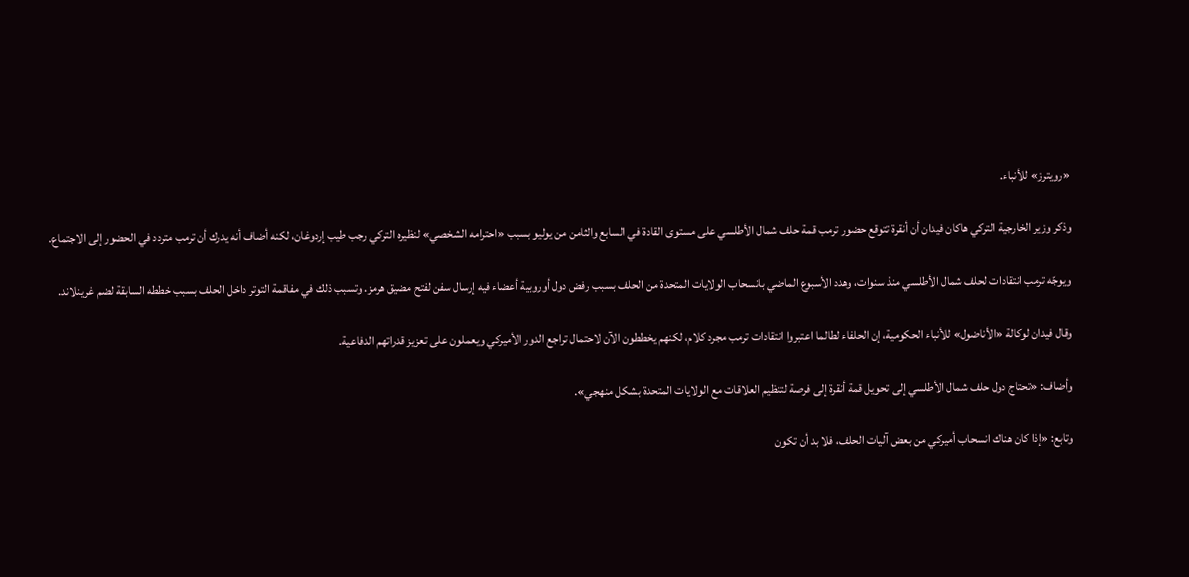«رويترز» للأنباء.

وذكر وزير الخارجية التركي هاكان فيدان أن أنقرة تتوقع حضور ترمب قمة حلف شمال الأطلسي على مستوى القادة في السابع والثامن من يوليو بسبب «احترامه الشخصي» لنظيره التركي رجب طيب إردوغان، لكنه أضاف أنه يدرك أن ترمب متردد في الحضور إلى الاجتماع.

ويوجّه ترمب انتقادات لحلف شمال الأطلسي منذ سنوات، وهدد الأسبوع الماضي بانسحاب الولايات المتحدة من الحلف بسبب رفض دول أوروبية أعضاء فيه إرسال سفن لفتح مضيق هرمز. وتسبب ذلك في مفاقمة التوتر داخل الحلف بسبب خططه السابقة لضم غرينلاند.

وقال فيدان لوكالة «الأناضول» للأنباء الحكومية، إن الحلفاء لطالما اعتبروا انتقادات ترمب مجرد كلام، لكنهم يخططون الآن لاحتمال تراجع الدور الأميركي ويعملون على تعزيز قدراتهم الدفاعية.

وأضاف: «تحتاج دول حلف شمال الأطلسي إلى تحويل قمة أنقرة إلى فرصة لتنظيم العلاقات مع الولايات المتحدة بشكل منهجي».

وتابع: «إذا كان هناك انسحاب أميركي من بعض آليات الحلف، فلا بد أن تكون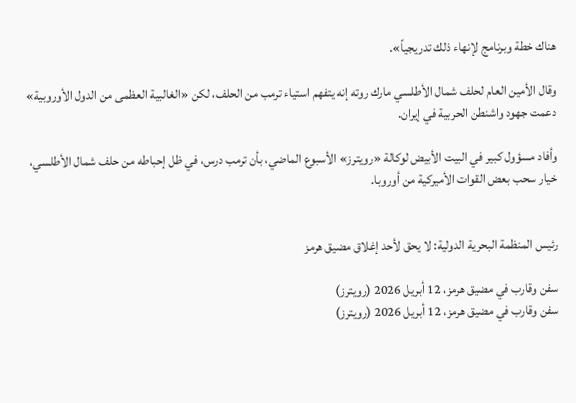هناك خطة وبرنامج لإنهاء ذلك تدريجياً».

وقال الأمين العام لحلف شمال الأطلسي مارك روته إنه يتفهم استياء ترمب من الحلف، لكن «الغالبية العظمى من الدول الأوروبية» دعمت جهود واشنطن الحربية في إيران.

وأفاد مسؤول كبير في البيت الأبيض لوكالة «رويترز» الأسبوع الماضي، بأن ترمب درس، في ظل إحباطه من حلف شمال الأطلسي، خيار سحب بعض القوات الأميركية من أوروبا.


رئيس المنظمة البحرية الدولية: لا يحق لأحد إغلاق مضيق هرمز

سفن وقارب في مضيق هرمز، 12 أبريل 2026 (رويترز)
سفن وقارب في مضيق هرمز، 12 أبريل 2026 (رويترز)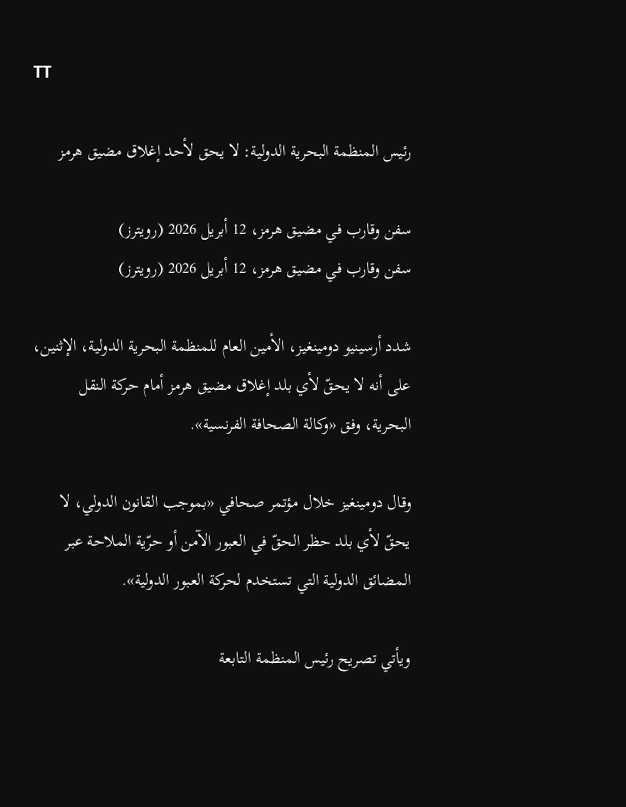TT

رئيس المنظمة البحرية الدولية: لا يحق لأحد إغلاق مضيق هرمز

سفن وقارب في مضيق هرمز، 12 أبريل 2026 (رويترز)
سفن وقارب في مضيق هرمز، 12 أبريل 2026 (رويترز)

شدد أرسينيو دومينغيز، الأمين العام للمنظمة البحرية الدولية، الإثنين، على أنه لا يحقّ لأي بلد إغلاق مضيق هرمز أمام حركة النقل البحرية، وفق «وكالة الصحافة الفرنسية».

وقال دومينغيز خلال مؤتمر صحافي «بموجب القانون الدولي، لا يحقّ لأي بلد حظر الحقّ في العبور الآمن أو حرّية الملاحة عبر المضائق الدولية التي تستخدم لحركة العبور الدولية».

ويأتي تصريح رئيس المنظمة التابعة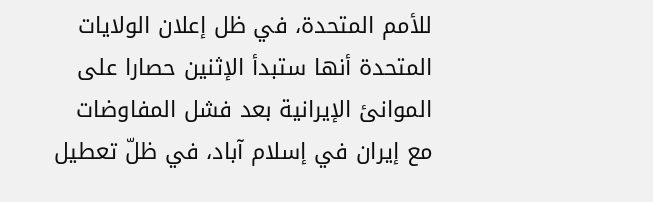للأمم المتحدة، في ظل إعلان الولايات المتحدة أنها ستبدأ الإثنين حصارا على الموانئ الإيرانية بعد فشل المفاوضات مع إيران في إسلام آباد، في ظلّ تعطيل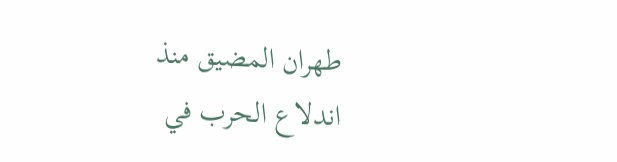طهران المضيق منذ اندلاع الحرب في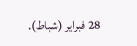28 فبراير (شباط).